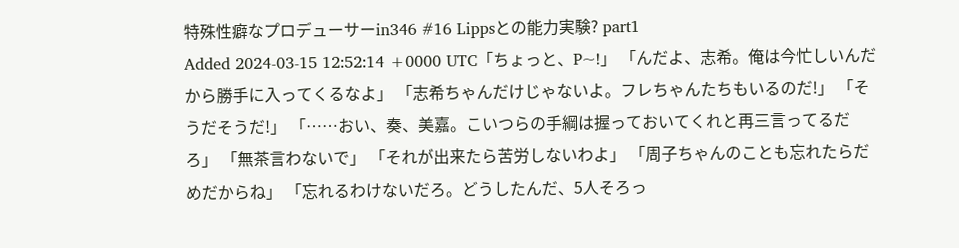特殊性癖なプロデューサーin346 #16 Lippsとの能力実験? part1
Added 2024-03-15 12:52:14 +0000 UTC「ちょっと、P~!」 「んだよ、志希。俺は今忙しいんだから勝手に入ってくるなよ」 「志希ちゃんだけじゃないよ。フレちゃんたちもいるのだ!」 「そうだそうだ!」 「……おい、奏、美嘉。こいつらの手綱は握っておいてくれと再三言ってるだろ」 「無茶言わないで」 「それが出来たら苦労しないわよ」 「周子ちゃんのことも忘れたらだめだからね」 「忘れるわけないだろ。どうしたんだ、5人そろっ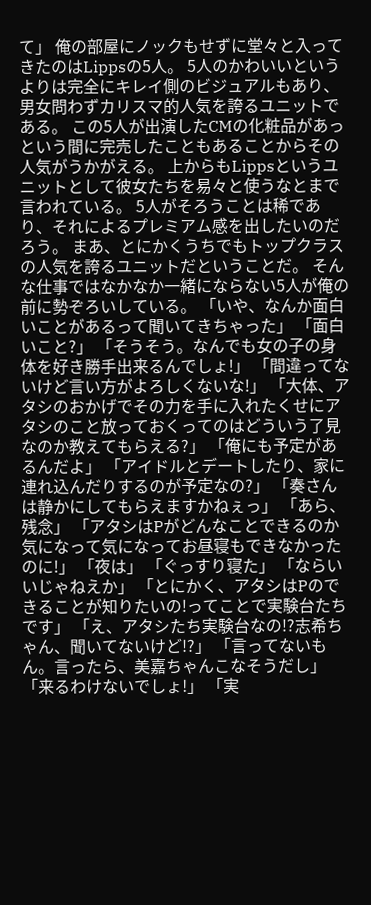て」 俺の部屋にノックもせずに堂々と入ってきたのはLippsの5人。 5人のかわいいというよりは完全にキレイ側のビジュアルもあり、男女問わずカリスマ的人気を誇るユニットである。 この5人が出演したCMの化粧品があっという間に完売したこともあることからその人気がうかがえる。 上からもLippsというユニットとして彼女たちを易々と使うなとまで言われている。 5人がそろうことは稀であり、それによるプレミアム感を出したいのだろう。 まあ、とにかくうちでもトップクラスの人気を誇るユニットだということだ。 そんな仕事ではなかなか一緒にならない5人が俺の前に勢ぞろいしている。 「いや、なんか面白いことがあるって聞いてきちゃった」 「面白いこと?」 「そうそう。なんでも女の子の身体を好き勝手出来るんでしょ!」 「間違ってないけど言い方がよろしくないな!」 「大体、アタシのおかげでその力を手に入れたくせにアタシのこと放っておくってのはどういう了見なのか教えてもらえる?」 「俺にも予定があるんだよ」 「アイドルとデートしたり、家に連れ込んだりするのが予定なの?」 「奏さんは静かにしてもらえますかねぇっ」 「あら、残念」 「アタシはPがどんなことできるのか気になって気になってお昼寝もできなかったのに!」 「夜は」 「ぐっすり寝た」 「ならいいじゃねえか」 「とにかく、アタシはPのできることが知りたいの!ってことで実験台たちです」 「え、アタシたち実験台なの!?志希ちゃん、聞いてないけど!?」 「言ってないもん。言ったら、美嘉ちゃんこなそうだし」 「来るわけないでしょ!」 「実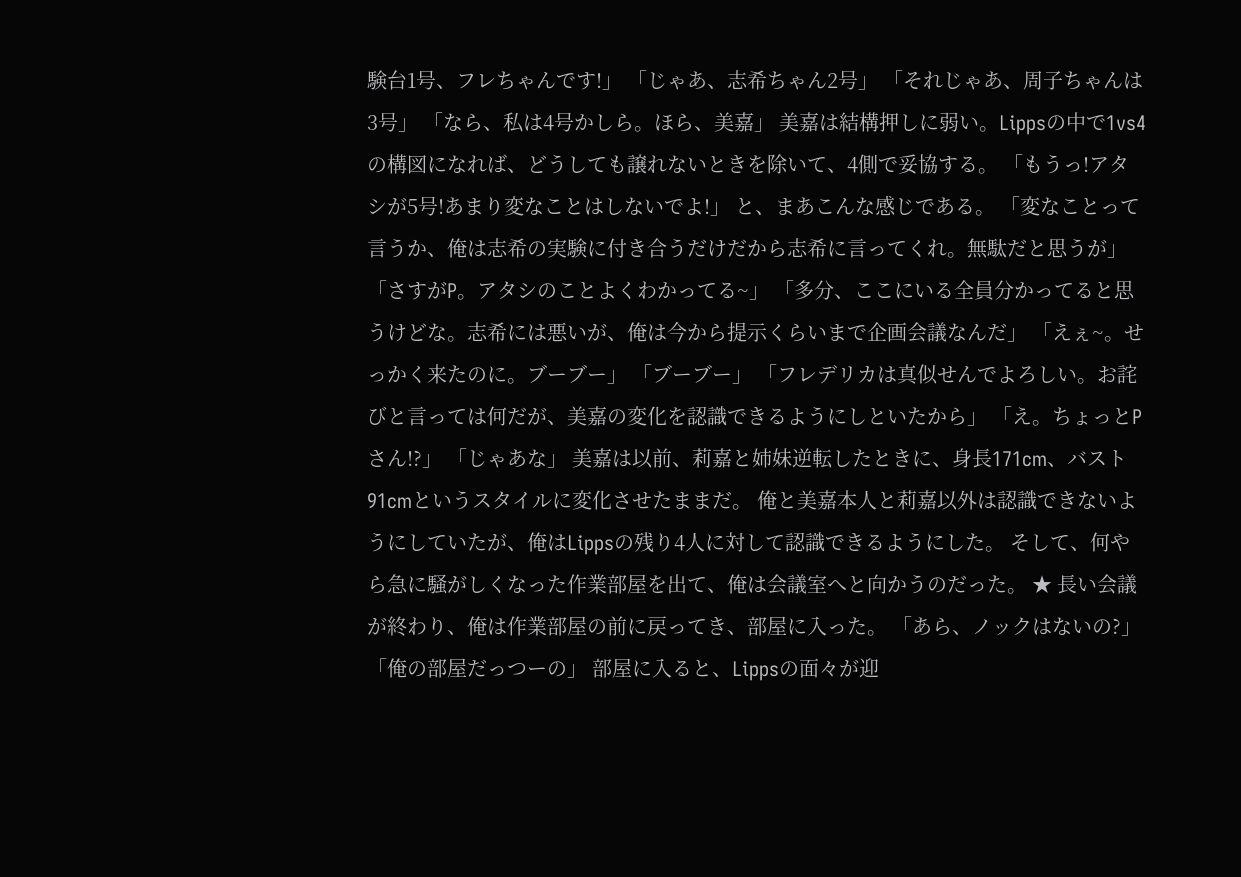験台1号、フレちゃんです!」 「じゃあ、志希ちゃん2号」 「それじゃあ、周子ちゃんは3号」 「なら、私は4号かしら。ほら、美嘉」 美嘉は結構押しに弱い。Lippsの中で1vs4の構図になれば、どうしても譲れないときを除いて、4側で妥協する。 「もうっ!アタシが5号!あまり変なことはしないでよ!」 と、まあこんな感じである。 「変なことって言うか、俺は志希の実験に付き合うだけだから志希に言ってくれ。無駄だと思うが」 「さすがP。アタシのことよくわかってる~」 「多分、ここにいる全員分かってると思うけどな。志希には悪いが、俺は今から提示くらいまで企画会議なんだ」 「えぇ~。せっかく来たのに。ブーブー」 「ブーブー」 「フレデリカは真似せんでよろしい。お詫びと言っては何だが、美嘉の変化を認識できるようにしといたから」 「え。ちょっとPさん!?」 「じゃあな」 美嘉は以前、莉嘉と姉妹逆転したときに、身長171cm、バスト91cmというスタイルに変化させたままだ。 俺と美嘉本人と莉嘉以外は認識できないようにしていたが、俺はLippsの残り4人に対して認識できるようにした。 そして、何やら急に騒がしくなった作業部屋を出て、俺は会議室へと向かうのだった。 ★ 長い会議が終わり、俺は作業部屋の前に戻ってき、部屋に入った。 「あら、ノックはないの?」 「俺の部屋だっつーの」 部屋に入ると、Lippsの面々が迎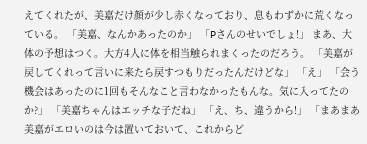えてくれたが、美嘉だけ顔が少し赤くなっており、息もわずかに荒くなっている。 「美嘉、なんかあったのか」 「Pさんのせいでしょ!」 まあ、大体の予想はつく。大方4人に体を相当触られまくったのだろう。 「美嘉が戻してくれって言いに来たら戻すつもりだったんだけどな」 「え」 「会う機会はあったのに1回もそんなこと言わなかったもんな。気に入ってたのか?」 「美嘉ちゃんはエッチな子だね」 「え、ち、違うから!」 「まあまあ美嘉がエロいのは今は置いておいて、これからど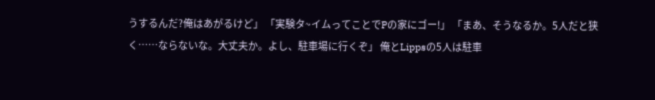うするんだ?俺はあがるけど」 「実験タ~イムってことでPの家にゴー!」 「まあ、そうなるか。5人だと狭く……ならないな。大丈夫か。よし、駐車場に行くぞ」 俺とLippsの5人は駐車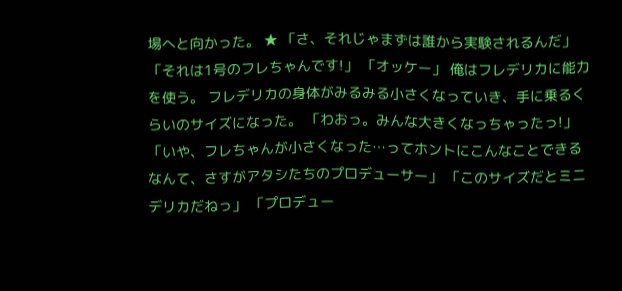場へと向かった。 ★ 「さ、それじゃまずは誰から実験されるんだ」 「それは1号のフレちゃんです!」 「オッケー」 俺はフレデリカに能力を使う。 フレデリカの身体がみるみる小さくなっていき、手に乗るくらいのサイズになった。 「わおっ。みんな大きくなっちゃったっ!」 「いや、フレちゃんが小さくなった…ってホントにこんなことできるなんて、さすがアタシたちのプロデューサー」 「このサイズだとミニデリカだねっ」 「プロデュー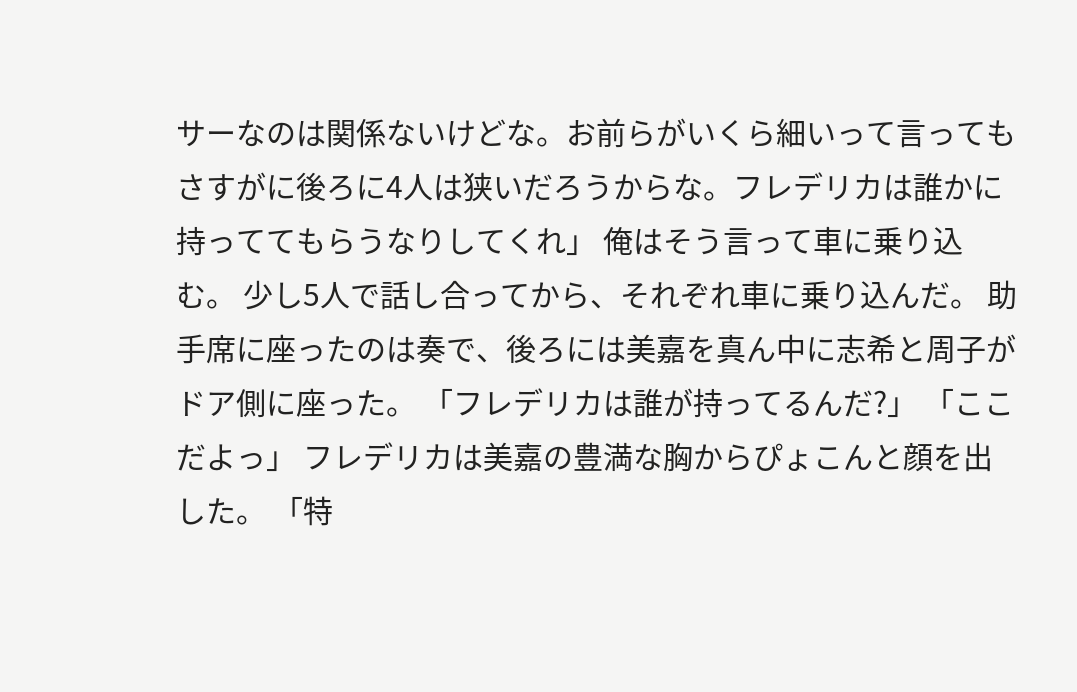サーなのは関係ないけどな。お前らがいくら細いって言ってもさすがに後ろに4人は狭いだろうからな。フレデリカは誰かに持っててもらうなりしてくれ」 俺はそう言って車に乗り込む。 少し5人で話し合ってから、それぞれ車に乗り込んだ。 助手席に座ったのは奏で、後ろには美嘉を真ん中に志希と周子がドア側に座った。 「フレデリカは誰が持ってるんだ?」 「ここだよっ」 フレデリカは美嘉の豊満な胸からぴょこんと顔を出した。 「特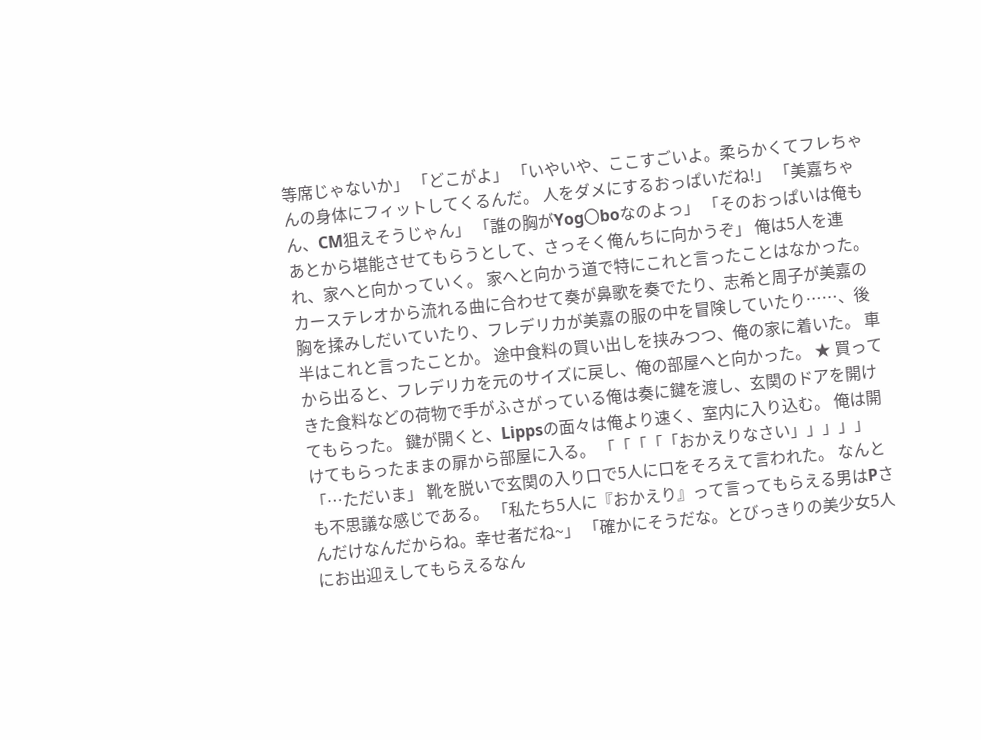等席じゃないか」 「どこがよ」 「いやいや、ここすごいよ。柔らかくてフレちゃんの身体にフィットしてくるんだ。 人をダメにするおっぱいだね!」 「美嘉ちゃん、CM狙えそうじゃん」 「誰の胸がYog〇boなのよっ」 「そのおっぱいは俺もあとから堪能させてもらうとして、さっそく俺んちに向かうぞ」 俺は5人を連れ、家へと向かっていく。 家へと向かう道で特にこれと言ったことはなかった。 カーステレオから流れる曲に合わせて奏が鼻歌を奏でたり、志希と周子が美嘉の胸を揉みしだいていたり、フレデリカが美嘉の服の中を冒険していたり……、後半はこれと言ったことか。 途中食料の買い出しを挟みつつ、俺の家に着いた。 車から出ると、フレデリカを元のサイズに戻し、俺の部屋へと向かった。 ★ 買ってきた食料などの荷物で手がふさがっている俺は奏に鍵を渡し、玄関のドアを開けてもらった。 鍵が開くと、Lippsの面々は俺より速く、室内に入り込む。 俺は開けてもらったままの扉から部屋に入る。 「「「「「おかえりなさい」」」」」 「…ただいま」 靴を脱いで玄関の入り口で5人に口をそろえて言われた。 なんとも不思議な感じである。 「私たち5人に『おかえり』って言ってもらえる男はPさんだけなんだからね。幸せ者だね~」 「確かにそうだな。とびっきりの美少女5人にお出迎えしてもらえるなん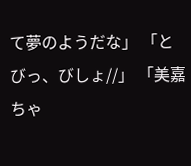て夢のようだな」 「とびっ、びしょ//」 「美嘉ちゃ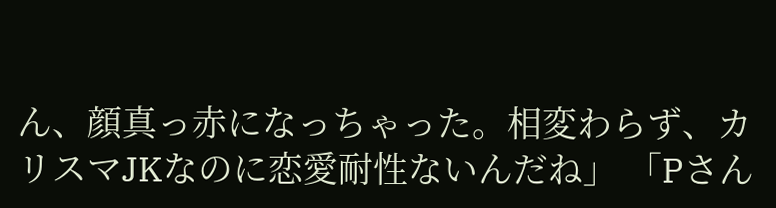ん、顔真っ赤になっちゃった。相変わらず、カリスマJKなのに恋愛耐性ないんだね」 「Pさん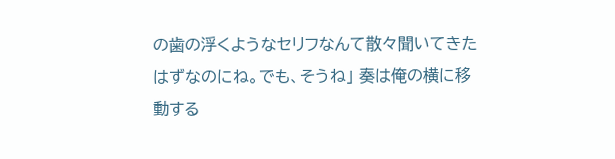の歯の浮くようなセリフなんて散々聞いてきたはずなのにね。でも、そうね」 奏は俺の横に移動する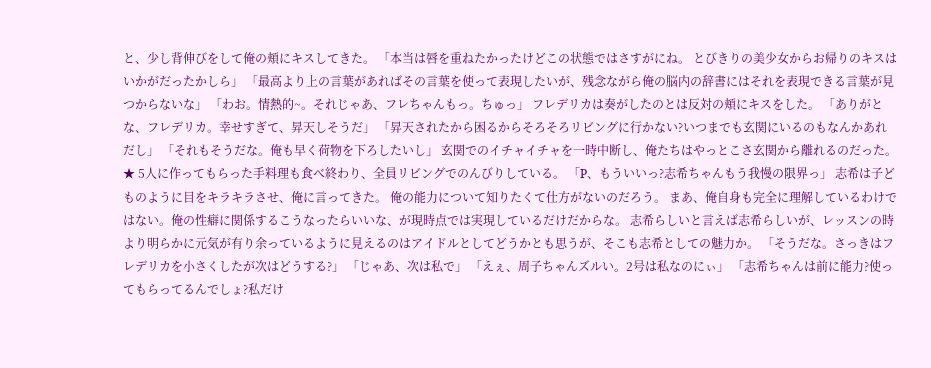と、少し背伸びをして俺の頬にキスしてきた。 「本当は唇を重ねたかったけどこの状態ではさすがにね。 とびきりの美少女からお帰りのキスはいかがだったかしら」 「最高より上の言葉があればその言葉を使って表現したいが、残念ながら俺の脳内の辞書にはそれを表現できる言葉が見つからないな」 「わお。情熱的~。それじゃあ、フレちゃんもっ。ちゅっ」 フレデリカは奏がしたのとは反対の頬にキスをした。 「ありがとな、フレデリカ。幸せすぎて、昇天しそうだ」 「昇天されたから困るからそろそろリビングに行かない?いつまでも玄関にいるのもなんかあれだし」 「それもそうだな。俺も早く荷物を下ろしたいし」 玄関でのイチャイチャを一時中断し、俺たちはやっとこさ玄関から離れるのだった。 ★ 5人に作ってもらった手料理も食べ終わり、全員リビングでのんびりしている。 「P、もういいっ?志希ちゃんもう我慢の限界っ」 志希は子どものように目をキラキラさせ、俺に言ってきた。 俺の能力について知りたくて仕方がないのだろう。 まあ、俺自身も完全に理解しているわけではない。俺の性癖に関係するこうなったらいいな、が現時点では実現しているだけだからな。 志希らしいと言えば志希らしいが、レッスンの時より明らかに元気が有り余っているように見えるのはアイドルとしてどうかとも思うが、そこも志希としての魅力か。 「そうだな。さっきはフレデリカを小さくしたが次はどうする?」 「じゃあ、次は私で」 「えぇ、周子ちゃんズルい。2号は私なのにぃ」 「志希ちゃんは前に能力?使ってもらってるんでしょ?私だけ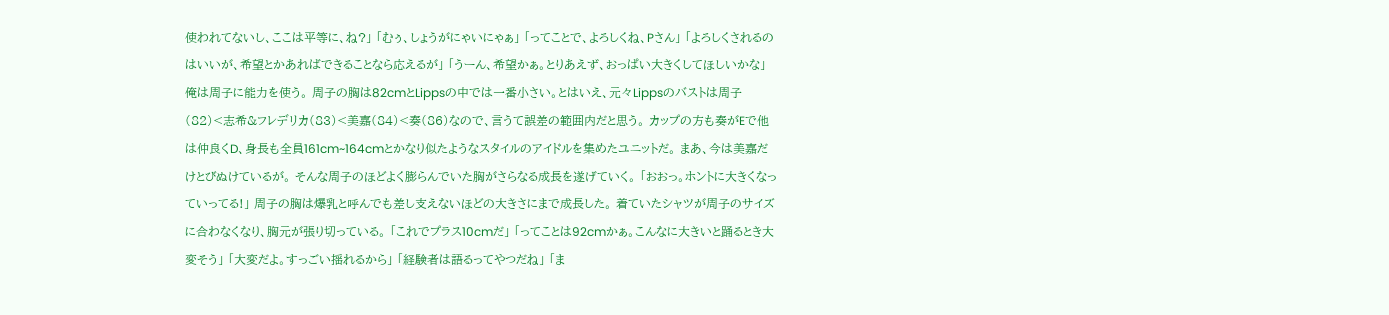使われてないし、ここは平等に、ね?」 「むぅ、しょうがにゃいにゃぁ」 「ってことで、よろしくね、Pさん」 「よろしくされるのはいいが、希望とかあればできることなら応えるが」 「うーん、希望かぁ。とりあえず、おっぱい大きくしてほしいかな」 俺は周子に能力を使う。 周子の胸は82cmとLippsの中では一番小さい。とはいえ、元々Lippsのバストは周子(82)<志希&フレデリカ(83)<美嘉(84)<奏(86)なので、言うて誤差の範囲内だと思う。 カップの方も奏がEで他は仲良くD、身長も全員161cm~164cmとかなり似たようなスタイルのアイドルを集めたユニットだ。 まあ、今は美嘉だけとびぬけているが。 そんな周子のほどよく膨らんでいた胸がさらなる成長を遂げていく。 「おおっ。ホントに大きくなっていってる!」 周子の胸は爆乳と呼んでも差し支えないほどの大きさにまで成長した。 着ていたシャツが周子のサイズに合わなくなり、胸元が張り切っている。 「これでプラス10cmだ」 「ってことは92cmかぁ。こんなに大きいと踊るとき大変そう」 「大変だよ。すっごい揺れるから」 「経験者は語るってやつだね」 「ま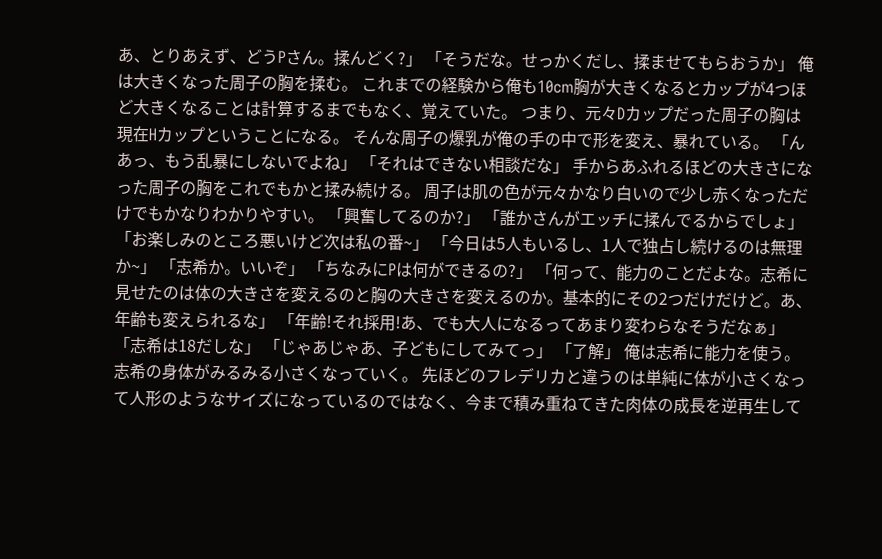あ、とりあえず、どうPさん。揉んどく?」 「そうだな。せっかくだし、揉ませてもらおうか」 俺は大きくなった周子の胸を揉む。 これまでの経験から俺も10cm胸が大きくなるとカップが4つほど大きくなることは計算するまでもなく、覚えていた。 つまり、元々Dカップだった周子の胸は現在Hカップということになる。 そんな周子の爆乳が俺の手の中で形を変え、暴れている。 「んあっ、もう乱暴にしないでよね」 「それはできない相談だな」 手からあふれるほどの大きさになった周子の胸をこれでもかと揉み続ける。 周子は肌の色が元々かなり白いので少し赤くなっただけでもかなりわかりやすい。 「興奮してるのか?」 「誰かさんがエッチに揉んでるからでしょ」 「お楽しみのところ悪いけど次は私の番~」 「今日は5人もいるし、1人で独占し続けるのは無理か~」 「志希か。いいぞ」 「ちなみにPは何ができるの?」 「何って、能力のことだよな。志希に見せたのは体の大きさを変えるのと胸の大きさを変えるのか。基本的にその2つだけだけど。あ、年齢も変えられるな」 「年齢!それ採用!あ、でも大人になるってあまり変わらなそうだなぁ」 「志希は18だしな」 「じゃあじゃあ、子どもにしてみてっ」 「了解」 俺は志希に能力を使う。 志希の身体がみるみる小さくなっていく。 先ほどのフレデリカと違うのは単純に体が小さくなって人形のようなサイズになっているのではなく、今まで積み重ねてきた肉体の成長を逆再生して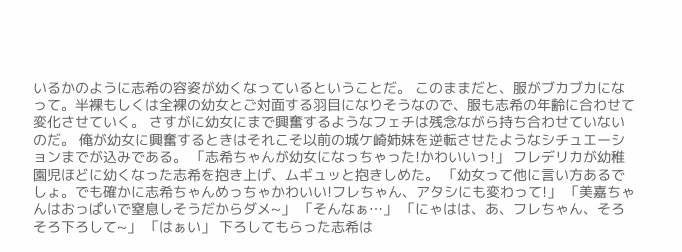いるかのように志希の容姿が幼くなっているということだ。 このままだと、服がブカブカになって。半裸もしくは全裸の幼女とご対面する羽目になりそうなので、服も志希の年齢に合わせて変化させていく。 さすがに幼女にまで興奮するようなフェチは残念ながら持ち合わせていないのだ。 俺が幼女に興奮するときはそれこそ以前の城ケ崎姉妹を逆転させたようなシチュエーションまでが込みである。 「志希ちゃんが幼女になっちゃった!かわいいっ!」 フレデリカが幼稚園児ほどに幼くなった志希を抱き上げ、ムギュッと抱きしめた。 「幼女って他に言い方あるでしょ。でも確かに志希ちゃんめっちゃかわいい!フレちゃん、アタシにも変わって!」 「美嘉ちゃんはおっぱいで窒息しそうだからダメ~」 「そんなぁ…」 「にゃはは、あ、フレちゃん、そろそろ下ろして~」 「はぁい」 下ろしてもらった志希は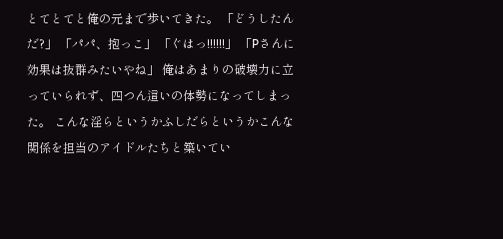とてとてと俺の元まで歩いてきた。 「どうしたんだ?」 「パパ、抱っこ」 「ぐはっ!!!!!!」 「Pさんに効果は抜群みたいやね」 俺はあまりの破壊力に立っていられず、四つん這いの体勢になってしまった。 こんな淫らというかふしだらというかこんな関係を担当のアイドルたちと築いてい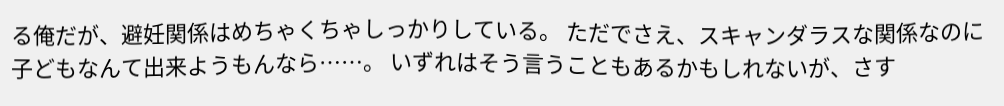る俺だが、避妊関係はめちゃくちゃしっかりしている。 ただでさえ、スキャンダラスな関係なのに子どもなんて出来ようもんなら……。 いずれはそう言うこともあるかもしれないが、さす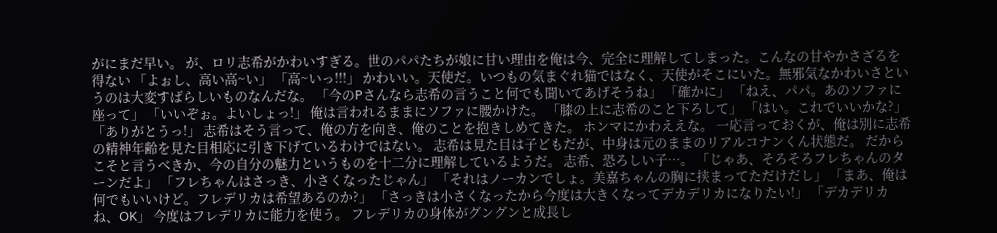がにまだ早い。 が、ロリ志希がかわいすぎる。世のパパたちが娘に甘い理由を俺は今、完全に理解してしまった。こんなの甘やかさざるを得ない 「よぉし、高い高~い」 「高~いっ!!!」 かわいい。天使だ。いつもの気まぐれ猫ではなく、天使がそこにいた。無邪気なかわいさというのは大変すばらしいものなんだな。 「今のPさんなら志希の言うこと何でも聞いてあげそうね」 「確かに」 「ねえ、パパ。あのソファに座って」 「いいぞぉ。よいしょっ!」 俺は言われるままにソファに腰かけた。 「膝の上に志希のこと下ろして」 「はい。これでいいかな?」 「ありがとうっ!」 志希はそう言って、俺の方を向き、俺のことを抱きしめてきた。 ホンマにかわええな。 一応言っておくが、俺は別に志希の精神年齢を見た目相応に引き下げているわけではない。 志希は見た目は子どもだが、中身は元のままのリアルコナンくん状態だ。 だからこそと言うべきか、今の自分の魅力というものを十二分に理解しているようだ。 志希、恐ろしい子…。 「じゃあ、そろそろフレちゃんのターンだよ」 「フレちゃんはさっき、小さくなったじゃん」 「それはノーカンでしょ。美嘉ちゃんの胸に挟まってただけだし」 「まあ、俺は何でもいいけど。フレデリカは希望あるのか?」 「さっきは小さくなったから今度は大きくなってデカデリカになりたい!」 「デカデリカね、OK」 今度はフレデリカに能力を使う。 フレデリカの身体がグングンと成長し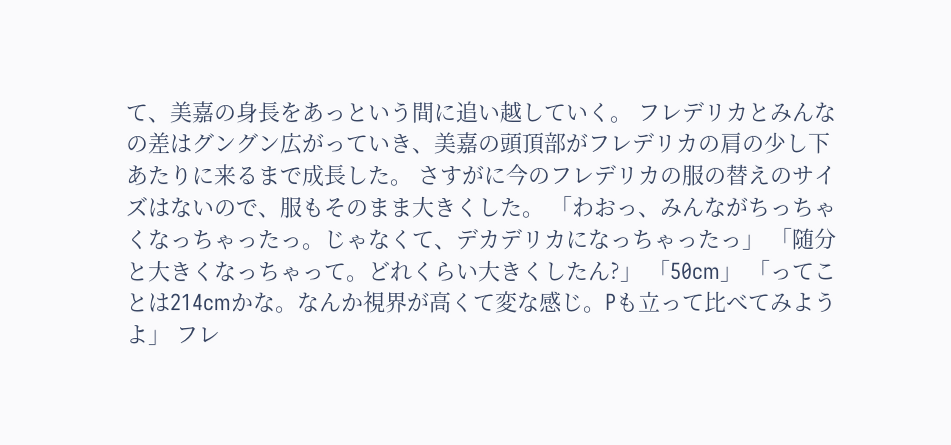て、美嘉の身長をあっという間に追い越していく。 フレデリカとみんなの差はグングン広がっていき、美嘉の頭頂部がフレデリカの肩の少し下あたりに来るまで成長した。 さすがに今のフレデリカの服の替えのサイズはないので、服もそのまま大きくした。 「わおっ、みんながちっちゃくなっちゃったっ。じゃなくて、デカデリカになっちゃったっ」 「随分と大きくなっちゃって。どれくらい大きくしたん?」 「50cm」 「ってことは214cmかな。なんか視界が高くて変な感じ。Pも立って比べてみようよ」 フレ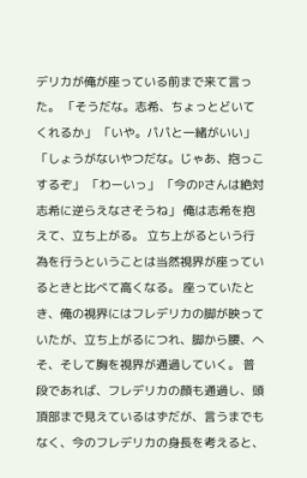デリカが俺が座っている前まで来て言った。 「そうだな。志希、ちょっとどいてくれるか」 「いや。パパと一緒がいい」 「しょうがないやつだな。じゃあ、抱っこするぞ」 「わーいっ」 「今のPさんは絶対志希に逆らえなさそうね」 俺は志希を抱えて、立ち上がる。 立ち上がるという行為を行うということは当然視界が座っているときと比べて高くなる。 座っていたとき、俺の視界にはフレデリカの脚が映っていたが、立ち上がるにつれ、脚から腰、へそ、そして胸を視界が通過していく。 普段であれば、フレデリカの顔も通過し、頭頂部まで見えているはずだが、言うまでもなく、今のフレデリカの身長を考えると、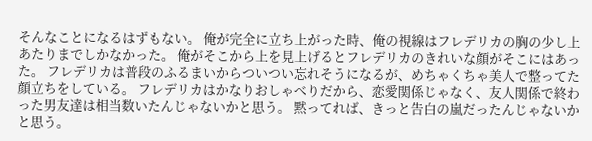そんなことになるはずもない。 俺が完全に立ち上がった時、俺の視線はフレデリカの胸の少し上あたりまでしかなかった。 俺がそこから上を見上げるとフレデリカのきれいな顔がそこにはあった。 フレデリカは普段のふるまいからついつい忘れそうになるが、めちゃくちゃ美人で整ってた顔立ちをしている。 フレデリカはかなりおしゃべりだから、恋愛関係じゃなく、友人関係で終わった男友達は相当数いたんじゃないかと思う。 黙ってれば、きっと告白の嵐だったんじゃないかと思う。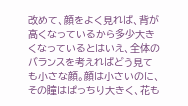改めて、顔をよく見れば、背が高くなっているから多少大きくなっているとはいえ、全体のバランスを考えればどう見ても小さな顔。顔は小さいのに、その瞳はぱっちり大きく、花も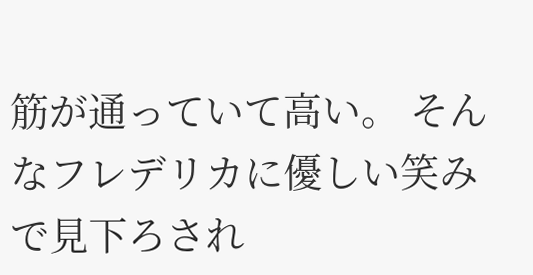筋が通っていて高い。 そんなフレデリカに優しい笑みで見下ろされ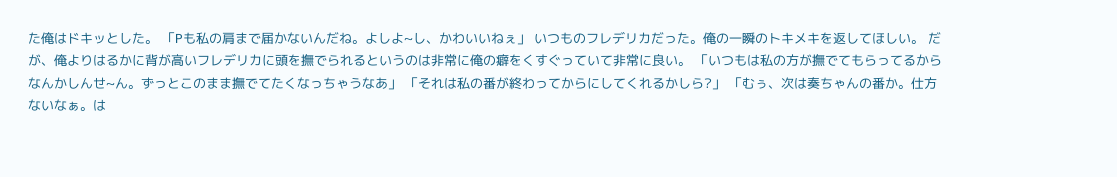た俺はドキッとした。 「Pも私の肩まで届かないんだね。よしよ~し、かわいいねぇ」 いつものフレデリカだった。俺の一瞬のトキメキを返してほしい。 だが、俺よりはるかに背が高いフレデリカに頭を撫でられるというのは非常に俺の癖をくすぐっていて非常に良い。 「いつもは私の方が撫でてもらってるからなんかしんせ~ん。ずっとこのまま撫でてたくなっちゃうなあ」 「それは私の番が終わってからにしてくれるかしら?」 「むぅ、次は奏ちゃんの番か。仕方ないなぁ。は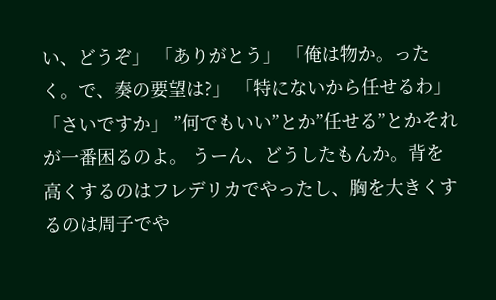い、どうぞ」 「ありがとう」 「俺は物か。ったく。で、奏の要望は?」 「特にないから任せるわ」 「さいですか」 ”何でもいい”とか”任せる”とかそれが一番困るのよ。 うーん、どうしたもんか。背を高くするのはフレデリカでやったし、胸を大きくするのは周子でや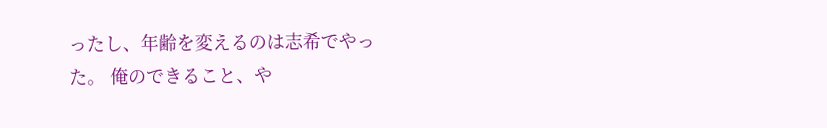ったし、年齢を変えるのは志希でやった。 俺のできること、や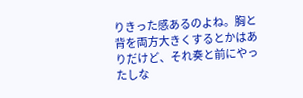りきった感あるのよね。胸と背を両方大きくするとかはありだけど、それ奏と前にやったしな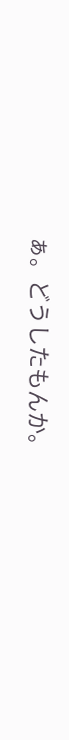ぁ。どうしたもんか。